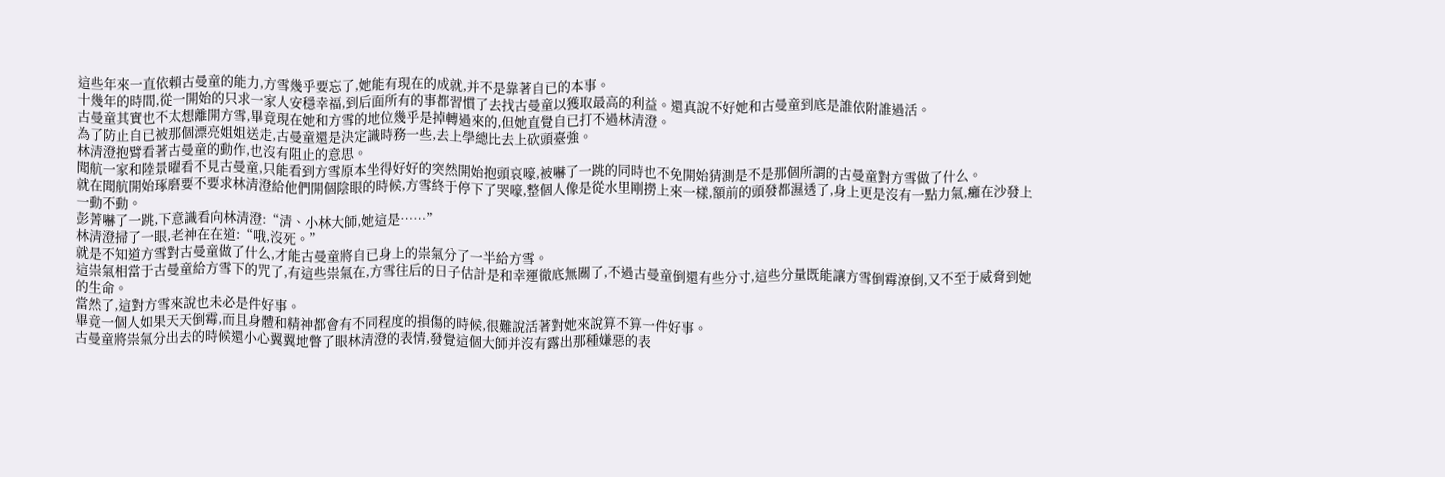這些年來一直依賴古曼童的能力,方雪幾乎要忘了,她能有現在的成就,并不是靠著自已的本事。
十幾年的時間,從一開始的只求一家人安穩幸福,到后面所有的事都習慣了去找古曼童以獲取最高的利益。還真說不好她和古曼童到底是誰依附誰過活。
古曼童其實也不太想離開方雪,畢竟現在她和方雪的地位幾乎是掉轉過來的,但她直覺自已打不過林清澄。
為了防止自已被那個漂亮姐姐送走,古曼童還是決定識時務一些,去上學總比去上砍頭臺強。
林清澄抱臂看著古曼童的動作,也沒有阻止的意思。
聞航一家和陸景曜看不見古曼童,只能看到方雪原本坐得好好的突然開始抱頭哀嚎,被嚇了一跳的同時也不免開始猜測是不是那個所謂的古曼童對方雪做了什么。
就在聞航開始琢磨要不要求林清澄給他們開個陰眼的時候,方雪終于停下了哭嚎,整個人像是從水里剛撈上來一樣,額前的頭發都濕透了,身上更是沒有一點力氣,癱在沙發上一動不動。
彭菁嚇了一跳,下意識看向林清澄:“清、小林大師,她這是……”
林清澄掃了一眼,老神在在道:“哦,沒死。”
就是不知道方雪對古曼童做了什么,才能古曼童將自已身上的祟氣分了一半給方雪。
這祟氣相當于古曼童給方雪下的咒了,有這些祟氣在,方雪往后的日子估計是和幸運徹底無關了,不過古曼童倒還有些分寸,這些分量既能讓方雪倒霉潦倒,又不至于威脅到她的生命。
當然了,這對方雪來說也未必是件好事。
畢竟一個人如果天天倒霉,而且身體和精神都會有不同程度的損傷的時候,很難說活著對她來說算不算一件好事。
古曼童將祟氣分出去的時候還小心翼翼地瞥了眼林清澄的表情,發覺這個大師并沒有露出那種嫌惡的表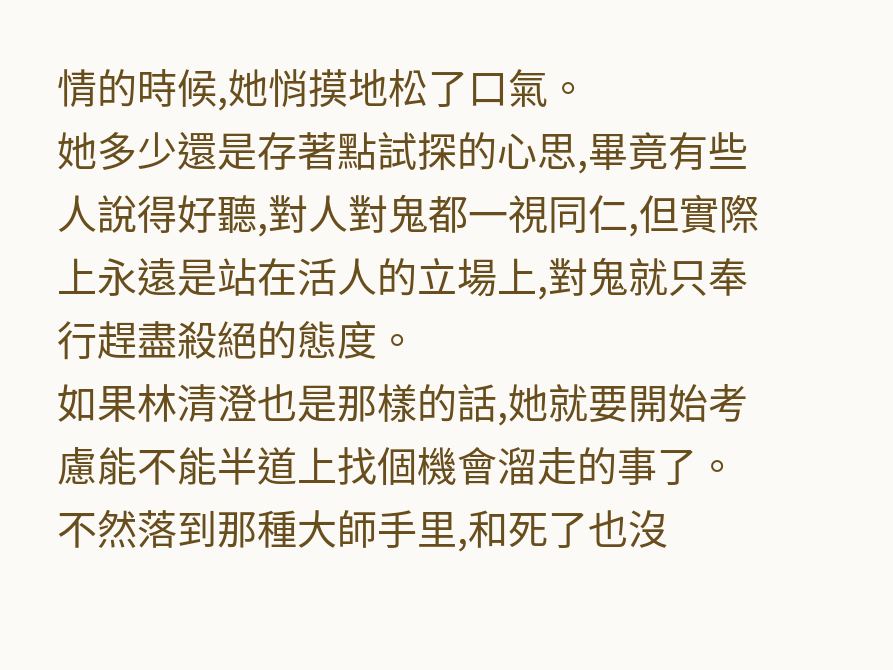情的時候,她悄摸地松了口氣。
她多少還是存著點試探的心思,畢竟有些人說得好聽,對人對鬼都一視同仁,但實際上永遠是站在活人的立場上,對鬼就只奉行趕盡殺絕的態度。
如果林清澄也是那樣的話,她就要開始考慮能不能半道上找個機會溜走的事了。
不然落到那種大師手里,和死了也沒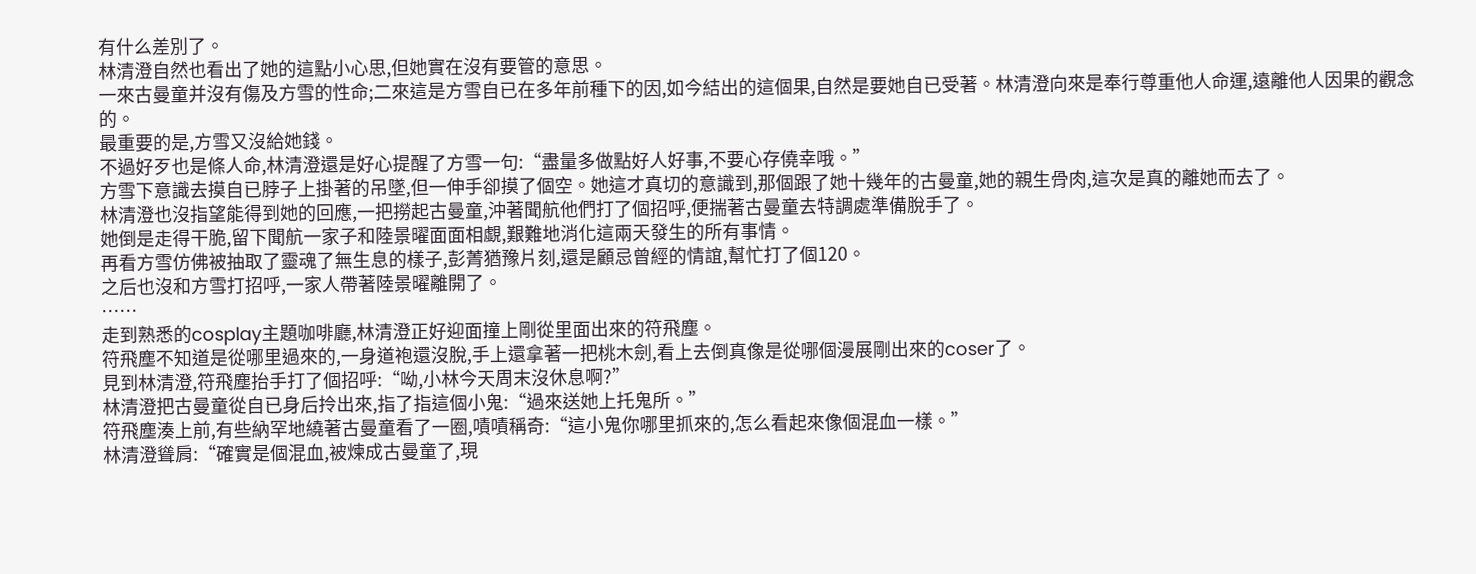有什么差別了。
林清澄自然也看出了她的這點小心思,但她實在沒有要管的意思。
一來古曼童并沒有傷及方雪的性命;二來這是方雪自已在多年前種下的因,如今結出的這個果,自然是要她自已受著。林清澄向來是奉行尊重他人命運,遠離他人因果的觀念的。
最重要的是,方雪又沒給她錢。
不過好歹也是條人命,林清澄還是好心提醒了方雪一句:“盡量多做點好人好事,不要心存僥幸哦。”
方雪下意識去摸自已脖子上掛著的吊墜,但一伸手卻摸了個空。她這才真切的意識到,那個跟了她十幾年的古曼童,她的親生骨肉,這次是真的離她而去了。
林清澄也沒指望能得到她的回應,一把撈起古曼童,沖著聞航他們打了個招呼,便揣著古曼童去特調處準備脫手了。
她倒是走得干脆,留下聞航一家子和陸景曜面面相覷,艱難地消化這兩天發生的所有事情。
再看方雪仿佛被抽取了靈魂了無生息的樣子,彭菁猶豫片刻,還是顧忌曾經的情誼,幫忙打了個120。
之后也沒和方雪打招呼,一家人帶著陸景曜離開了。
……
走到熟悉的cosplay主題咖啡廳,林清澄正好迎面撞上剛從里面出來的符飛塵。
符飛塵不知道是從哪里過來的,一身道袍還沒脫,手上還拿著一把桃木劍,看上去倒真像是從哪個漫展剛出來的coser了。
見到林清澄,符飛塵抬手打了個招呼:“呦,小林今天周末沒休息啊?”
林清澄把古曼童從自已身后拎出來,指了指這個小鬼:“過來送她上托鬼所。”
符飛塵湊上前,有些納罕地繞著古曼童看了一圈,嘖嘖稱奇:“這小鬼你哪里抓來的,怎么看起來像個混血一樣。”
林清澄聳肩:“確實是個混血,被煉成古曼童了,現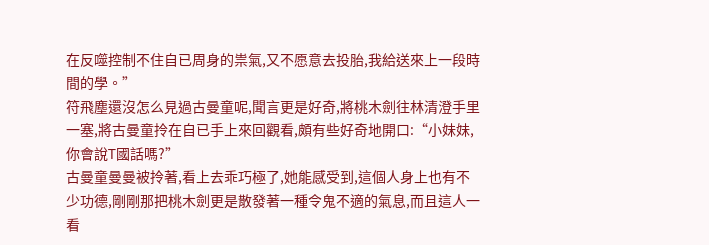在反噬控制不住自已周身的祟氣,又不愿意去投胎,我給送來上一段時間的學。”
符飛塵還沒怎么見過古曼童呢,聞言更是好奇,將桃木劍往林清澄手里一塞,將古曼童拎在自已手上來回觀看,頗有些好奇地開口:“小妹妹,你會說T國話嗎?”
古曼童曼曼被拎著,看上去乖巧極了,她能感受到,這個人身上也有不少功德,剛剛那把桃木劍更是散發著一種令鬼不適的氣息,而且這人一看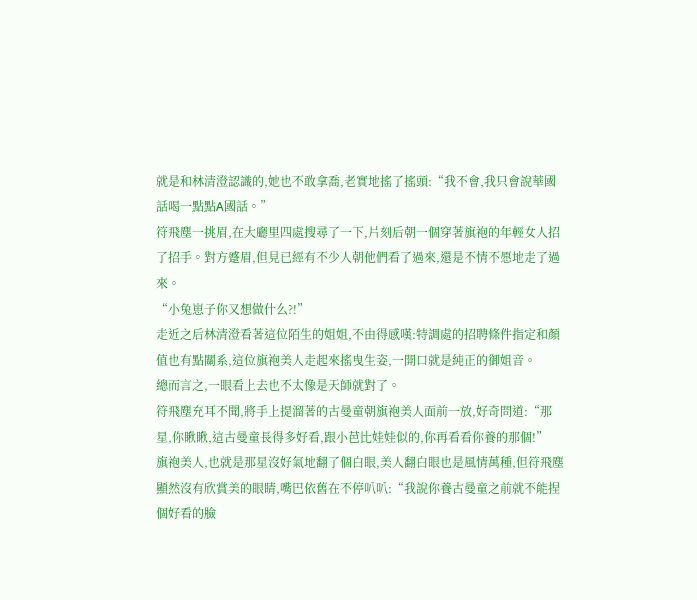就是和林清澄認識的,她也不敢拿喬,老實地搖了搖頭:“我不會,我只會說華國話喝一點點A國話。”
符飛塵一挑眉,在大廳里四處搜尋了一下,片刻后朝一個穿著旗袍的年輕女人招了招手。對方蹙眉,但見已經有不少人朝他們看了過來,還是不情不愿地走了過來。
“小兔崽子你又想做什么?!”
走近之后林清澄看著這位陌生的姐姐,不由得感嘆:特調處的招聘條件指定和顏值也有點關系,這位旗袍美人走起來搖曳生姿,一開口就是純正的御姐音。
總而言之,一眼看上去也不太像是天師就對了。
符飛塵充耳不聞,將手上提溜著的古曼童朝旗袍美人面前一放,好奇問道:“那星,你瞅瞅,這古曼童長得多好看,跟小芭比娃娃似的,你再看看你養的那個!”
旗袍美人,也就是那星沒好氣地翻了個白眼,美人翻白眼也是風情萬種,但符飛塵顯然沒有欣賞美的眼睛,嘴巴依舊在不停叭叭:“我說你養古曼童之前就不能捏個好看的臉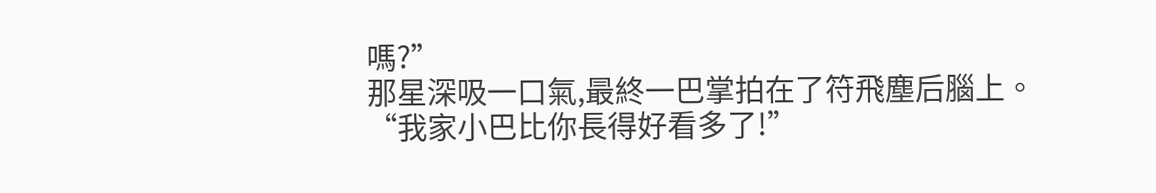嗎?”
那星深吸一口氣,最終一巴掌拍在了符飛塵后腦上。
“我家小巴比你長得好看多了!”